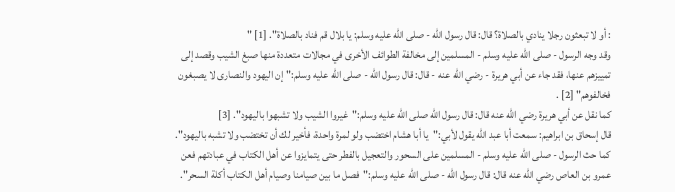: أو لا تبعثون رجلا ينادي بالصلاة؟ قال: قال رسول الله - صلى الله عليه وسلم: يا بلال قم فناد بالصلاة". [1] "
وقد وجه الرسول - صلى الله عليه وسلم - المسلمين إلى مخالفة الطوائف الأخرى في مجالات متعددة منها صبغ الشيب وقصد إلى تمييزهم عنها، فقد جاء عن أبي هريرة - رضي الله عنه - قال: قال رسول الله - صلى الله عليه وسلم:"إن اليهود والنصارى لا يصبغون فخالفوهم" [2] .
كما نقل عن أبي هريرة رضي الله عنه قال: قال رسول الله صلى الله عليه وسلم:"غيروا الشيب ولا تشبهوا باليهود". [3]
قال إسحاق بن ابراهيم: سمعت أبا عبد الله يقول لأبي:"يا أبا هشام اختضب ولو لمرة واحدة، فأخير لك أن تختضب ولا تشبه باليهود". كما حث الرسول - صلى الله عليه وسلم - المسلمين على السحور والتعجيل بالفطر حتى يتمايزوا عن أهل الكتاب في عبادتهم فعن عمرو بن العاص رضي الله عنه قال: قال رسول الله - صلى الله عليه وسلم:"فصل ما بين صيامنا وصيام أهل الكتاب أكلة السحر".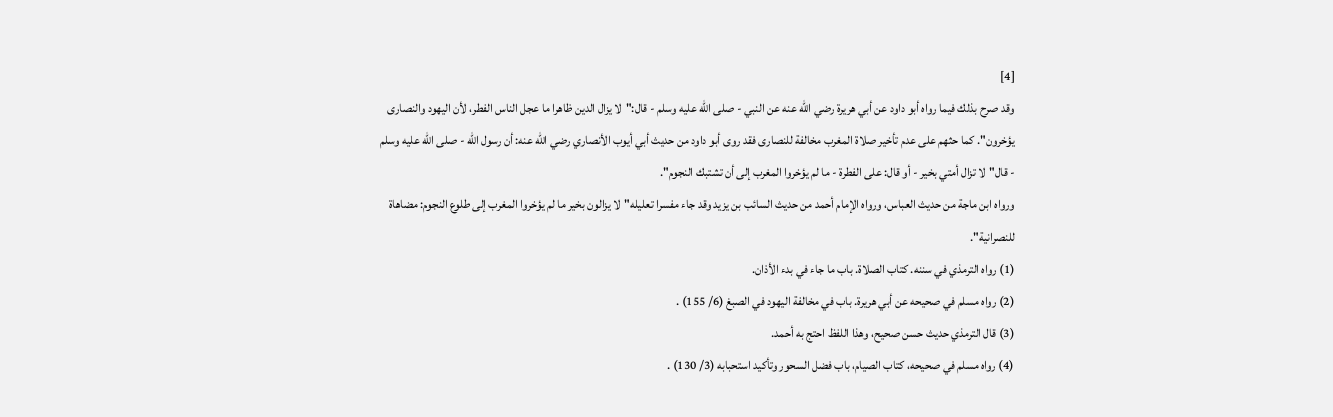[4]
وقد صرح بذلك فيما رواه أبو داود عن أبي هريرة رضي الله عنه عن النبي - صلى الله عليه وسلم - قال:"لا يزال الدين ظاهرا ما عجل الناس الفطر، لأن اليهود والنصارى يؤخرون". كما حثهم على عدم تأخير صلاة المغرب مخالفة للنصارى فقد روى أبو داود من حديث أبي أيوب الأنصاري رضي الله عنه: أن رسول الله - صلى الله عليه وسلم - قال"لا تزال أمتي بخير - أو قال: على الفطرة - ما لم يؤخروا المغرب إلى أن تشتبك النجوم".
ورواه ابن ماجة من حديث العباس، ورواه الإمام أحمد من حديث السائب بن يزيد وقد جاء مفسرا تعليله"لا يزالون بخير ما لم يؤخروا المغرب إلى طلوع النجوم: مضاهاة للنصرانية".
(1) رواه الترمذي في سننه. كتاب الصلاة. باب ما جاء في بدء الأذان.
(2) رواه مسلم في صحيحه عن أبي هريرة. باب في مخالفة اليهود في الصبغ (6/ 155) .
(3) قال الترمذي حديث حسن صحيح، وهذا اللفظ احتج به أحمد.
(4) رواه مسلم في صحيحه، كتاب الصيام، باب فضل السحور وتأكيد استحبابه (3/ 130) .